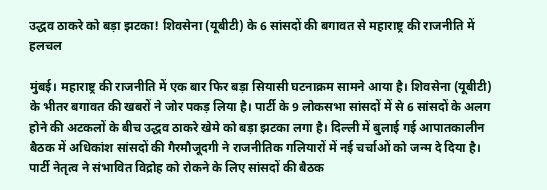उद्धव ठाकरे को बड़ा झटका! शिवसेना (यूबीटी) के 6 सांसदों की बगावत से महाराष्ट्र की राजनीति में हलचल

मुंबई। महाराष्ट्र की राजनीति में एक बार फिर बड़ा सियासी घटनाक्रम सामने आया है। शिवसेना (यूबीटी) के भीतर बगावत की खबरों ने जोर पकड़ लिया है। पार्टी के 9 लोकसभा सांसदों में से 6 सांसदों के अलग होने की अटकलों के बीच उद्धव ठाकरे खेमे को बड़ा झटका लगा है। दिल्ली में बुलाई गई आपातकालीन बैठक में अधिकांश सांसदों की गैरमौजूदगी ने राजनीतिक गलियारों में नई चर्चाओं को जन्म दे दिया है।
पार्टी नेतृत्व ने संभावित विद्रोह को रोकने के लिए सांसदों की बैठक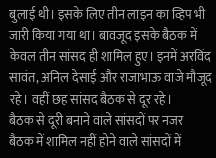बुलाई थी। इसके लिए तीन लाइन का व्हिप भी जारी किया गया था। बावजूद इसके बैठक में केवल तीन सांसद ही शामिल हुए। इनमें अरविंद सावंत, अनिल देसाई और राजाभाऊ वाजे मौजूद रहे। वहीं छह सांसद बैठक से दूर रहे।
बैठक से दूरी बनाने वाले सांसदों पर नजर
बैठक में शामिल नहीं होने वाले सांसदों में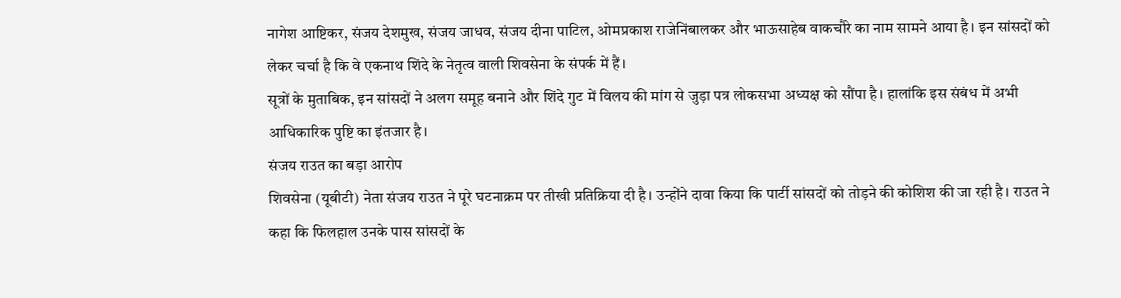नागेश आष्टिकर, संजय देशमुख, संजय जाधव, संजय दीना पाटिल, ओमप्रकाश राजेनिंबालकर और भाऊसाहेब वाकचौरे का नाम सामने आया है। इन सांसदों को लेकर चर्चा है कि वे एकनाथ शिंदे के नेतृत्व वाली शिवसेना के संपर्क में हैं।
सूत्रों के मुताबिक, इन सांसदों ने अलग समूह बनाने और शिंदे गुट में विलय की मांग से जुड़ा पत्र लोकसभा अध्यक्ष को सौंपा है। हालांकि इस संबंध में अभी आधिकारिक पुष्टि का इंतजार है।
संजय राउत का बड़ा आरोप
शिवसेना (यूबीटी) नेता संजय राउत ने पूरे घटनाक्रम पर तीखी प्रतिक्रिया दी है। उन्होंने दावा किया कि पार्टी सांसदों को तोड़ने की कोशिश की जा रही है। राउत ने कहा कि फिलहाल उनके पास सांसदों के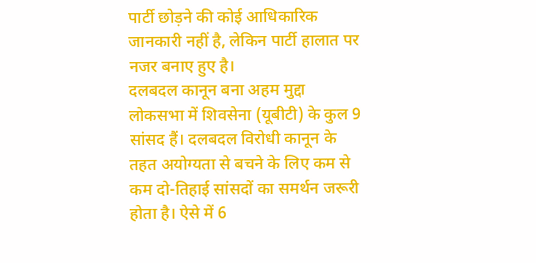पार्टी छोड़ने की कोई आधिकारिक जानकारी नहीं है, लेकिन पार्टी हालात पर नजर बनाए हुए है।
दलबदल कानून बना अहम मुद्दा
लोकसभा में शिवसेना (यूबीटी) के कुल 9 सांसद हैं। दलबदल विरोधी कानून के तहत अयोग्यता से बचने के लिए कम से कम दो-तिहाई सांसदों का समर्थन जरूरी होता है। ऐसे में 6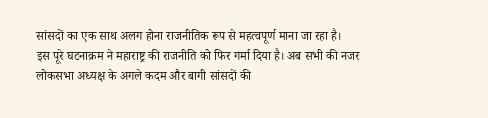सांसदों का एक साथ अलग होना राजनीतिक रूप से महत्वपूर्ण माना जा रहा है।
इस पूरे घटनाक्रम ने महाराष्ट्र की राजनीति को फिर गर्मा दिया है। अब सभी की नजर लोकसभा अध्यक्ष के अगले कदम और बागी सांसदों की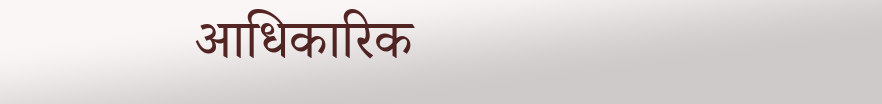आधिकारिक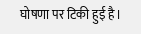घोषणा पर टिकी हुई है।